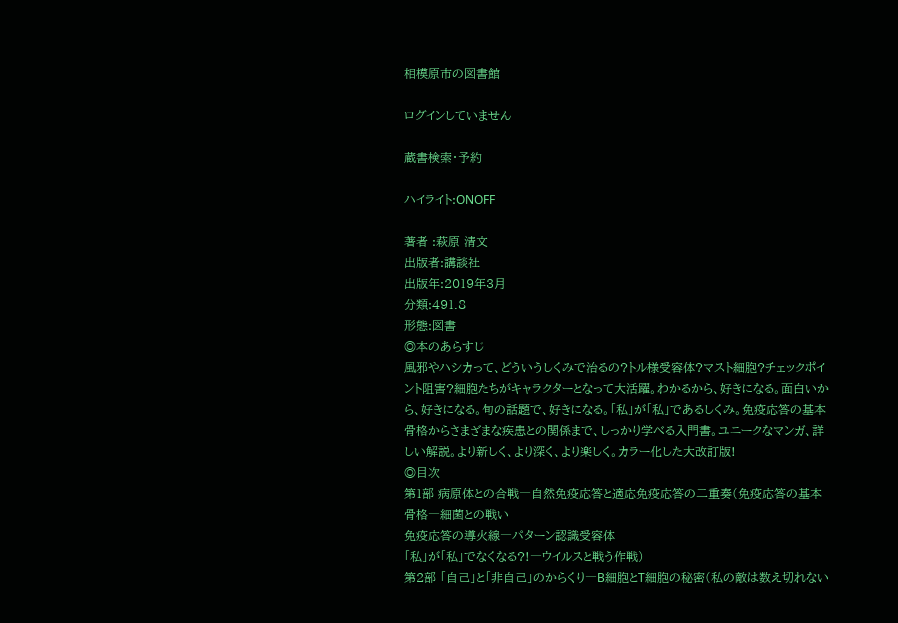相模原市の図書館

ログインしていません

蔵書検索・予約

ハイライト:ONOFF

著者 :萩原 清文
出版者:講談社
出版年:2019年3月
分類:491.8
形態:図書
◎本のあらすじ
風邪やハシカって、どういうしくみで治るの?トル様受容体?マスト細胞?チェックポイント阻害?細胞たちがキャラクターとなって大活躍。わかるから、好きになる。面白いから、好きになる。旬の話題で、好きになる。「私」が「私」であるしくみ。免疫応答の基本骨格からさまざまな疾患との関係まで、しっかり学べる入門書。ユニークなマンガ、詳しい解説。より新しく、より深く、より楽しく。カラー化した大改訂版!
◎目次
第1部 病原体との合戦―自然免疫応答と適応免疫応答の二重奏(免疫応答の基本骨格―細菌との戦い
免疫応答の導火線―パターン認識受容体
「私」が「私」でなくなる?!―ウイルスと戦う作戦)
第2部 「自己」と「非自己」のからくり―B細胞とT細胞の秘密(私の敵は数え切れない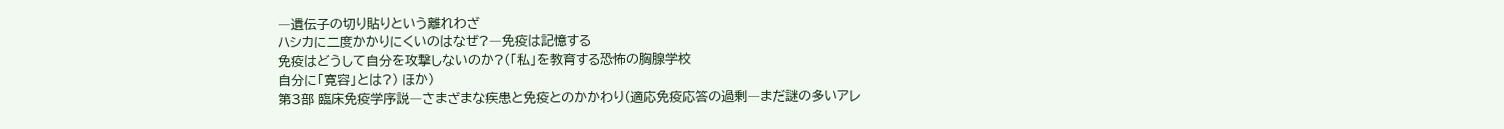―遺伝子の切り貼りという離れわざ
ハシカに二度かかりにくいのはなぜ?―免疫は記憶する
免疫はどうして自分を攻撃しないのか?(「私」を教育する恐怖の胸腺学校
自分に「寛容」とは?) ほか)
第3部 臨床免疫学序説―さまざまな疾患と免疫とのかかわり(適応免疫応答の過剰―まだ謎の多いアレ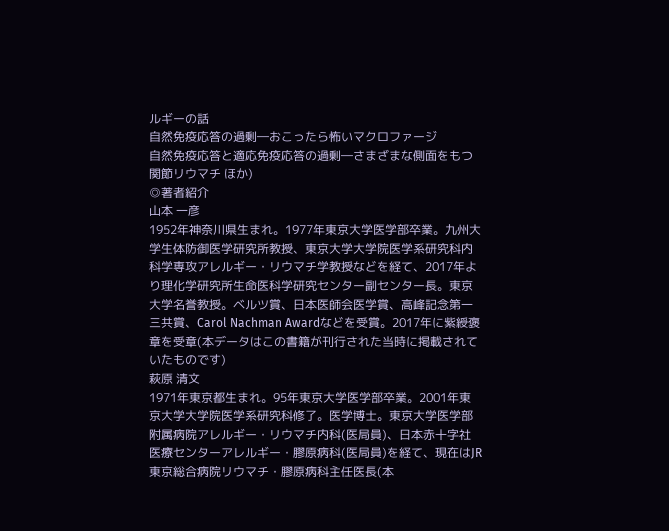ルギーの話
自然免疫応答の過剰―おこったら怖いマクロファージ
自然免疫応答と適応免疫応答の過剰―さまざまな側面をもつ関節リウマチ ほか)
◎著者紹介
山本 一彦
1952年神奈川県生まれ。1977年東京大学医学部卒業。九州大学生体防御医学研究所教授、東京大学大学院医学系研究科内科学専攻アレルギー・リウマチ学教授などを経て、2017年より理化学研究所生命医科学研究センター副センター長。東京大学名誉教授。ベルツ賞、日本医師会医学賞、高峰記念第一三共賞、Carol Nachman Awardなどを受賞。2017年に紫綬褒章を受章(本データはこの書籍が刊行された当時に掲載されていたものです)
萩原 清文
1971年東京都生まれ。95年東京大学医学部卒業。2001年東京大学大学院医学系研究科修了。医学博士。東京大学医学部附属病院アレルギー・リウマチ内科(医局員)、日本赤十字社医療センターアレルギー・膠原病科(医局員)を経て、現在はJR東京総合病院リウマチ・膠原病科主任医長(本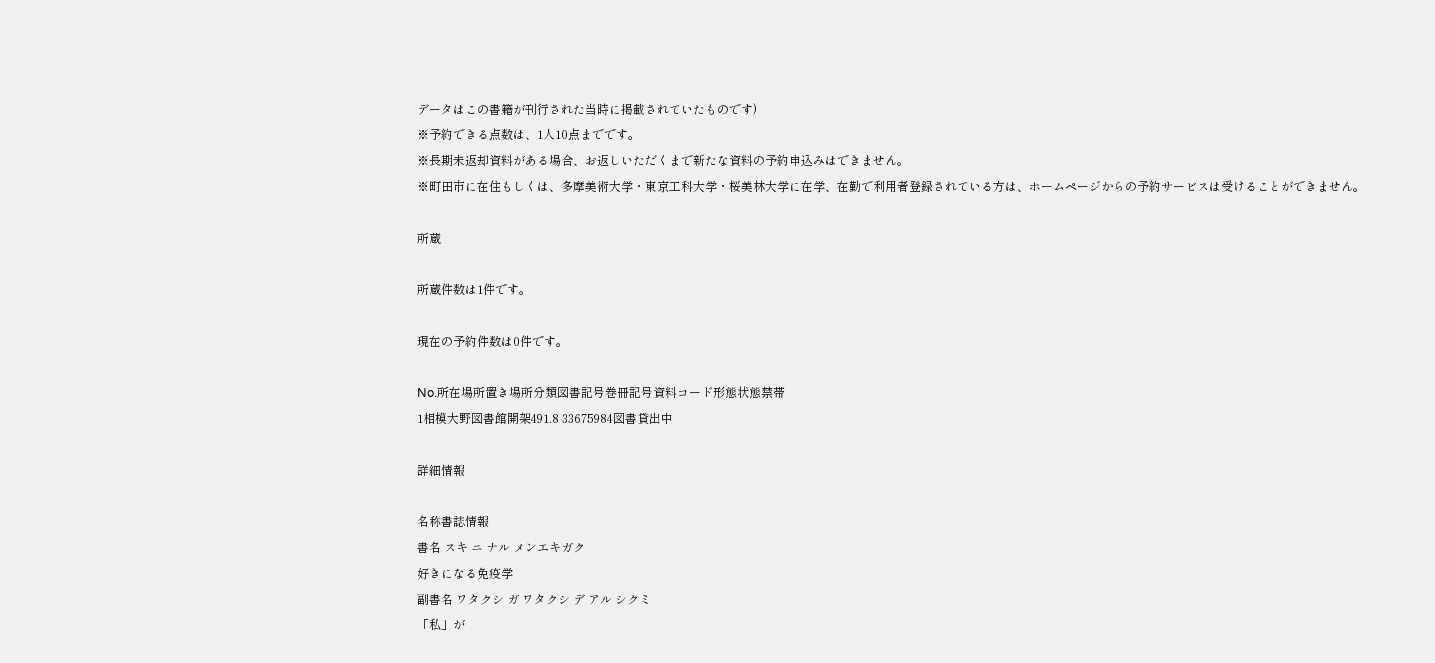データはこの書籍が刊行された当時に掲載されていたものです)
※予約できる点数は、1人10点までです。
※長期未返却資料がある場合、お返しいただくまで新たな資料の予約申込みはできません。
※町田市に在住もしくは、多摩美術大学・東京工科大学・桜美林大学に在学、在勤で利用者登録されている方は、ホームページからの予約サービスは受けることができません。

所蔵

所蔵件数は1件です。

現在の予約件数は0件です。

No.所在場所置き場所分類図書記号巻冊記号資料コード形態状態禁帯
1相模大野図書館開架491.8 33675984図書貸出中

詳細情報

名称書誌情報
書名 スキ ニ ナル メンエキガク
好きになる免疫学
副書名 ワタクシ ガ ワタクシ デ アル シクミ
「私」が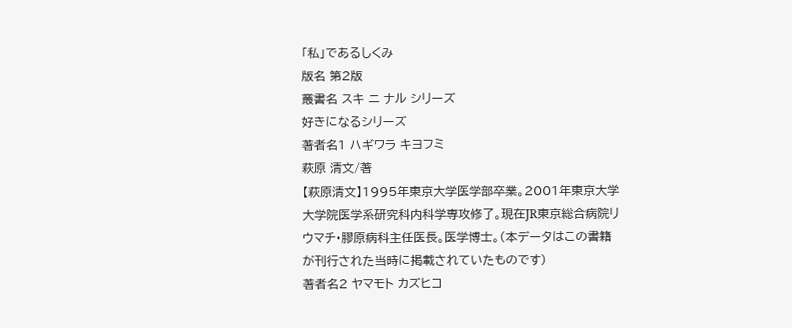「私」であるしくみ
版名 第2版
叢書名 スキ ニ ナル シリーズ
好きになるシリーズ
著者名1 ハギワラ キヨフミ
萩原 清文/著
【萩原清文】1995年東京大学医学部卒業。2001年東京大学大学院医学系研究科内科学専攻修了。現在JR東京総合病院リウマチ・膠原病科主任医長。医学博士。(本データはこの書籍が刊行された当時に掲載されていたものです)
著者名2 ヤマモト カズヒコ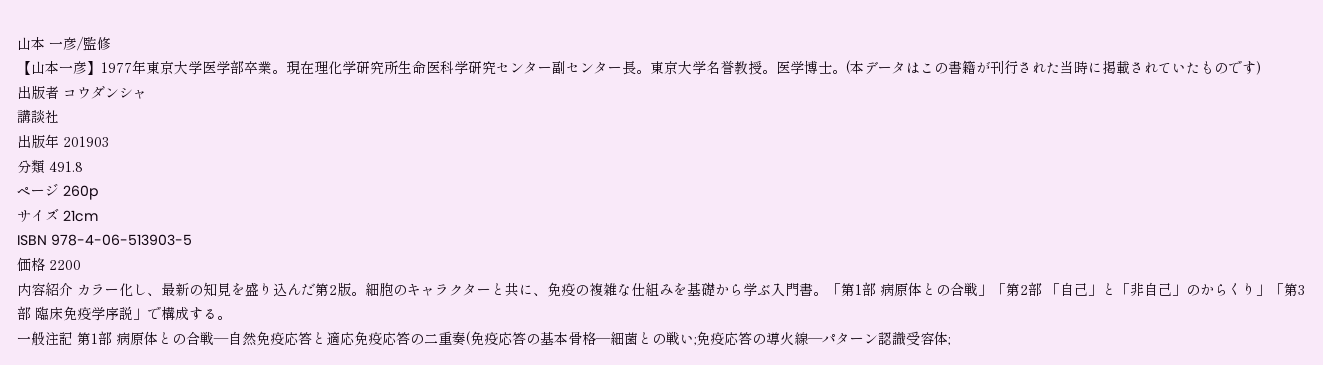山本 一彦/監修
【山本一彦】1977年東京大学医学部卒業。現在理化学研究所生命医科学研究センター副センター長。東京大学名誉教授。医学博士。(本データはこの書籍が刊行された当時に掲載されていたものです)
出版者 コウダンシャ
講談社
出版年 201903
分類 491.8
ページ 260p
サイズ 21cm
ISBN 978-4-06-513903-5
価格 2200
内容紹介 カラー化し、最新の知見を盛り込んだ第2版。細胞のキャラクターと共に、免疫の複雑な仕組みを基礎から学ぶ入門書。「第1部 病原体との合戦」「第2部 「自己」と「非自己」のからくり」「第3部 臨床免疫学序説」で構成する。
一般注記 第1部 病原体との合戦―自然免疫応答と適応免疫応答の二重奏(免疫応答の基本骨格―細菌との戦い;免疫応答の導火線―パターン認識受容体;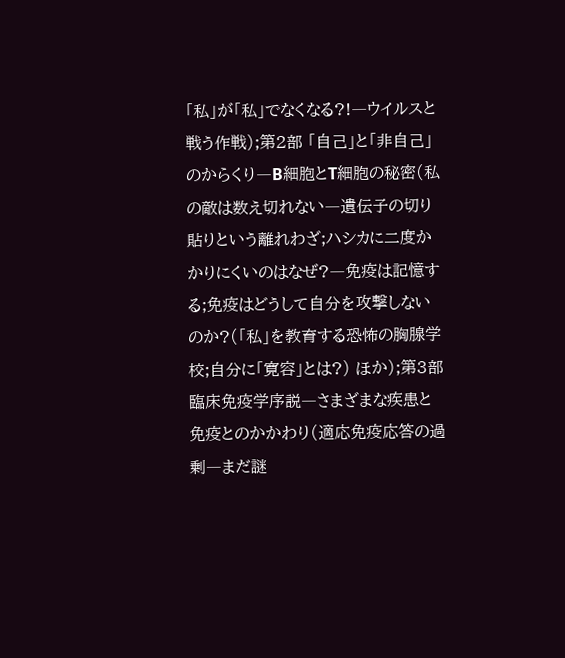「私」が「私」でなくなる?!―ウイルスと戦う作戦);第2部 「自己」と「非自己」のからくり―B細胞とT細胞の秘密(私の敵は数え切れない―遺伝子の切り貼りという離れわざ;ハシカに二度かかりにくいのはなぜ?―免疫は記憶する;免疫はどうして自分を攻撃しないのか?(「私」を教育する恐怖の胸腺学校;自分に「寛容」とは?) ほか);第3部 臨床免疫学序説―さまざまな疾患と免疫とのかかわり(適応免疫応答の過剰―まだ謎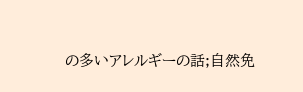の多いアレルギーの話;自然免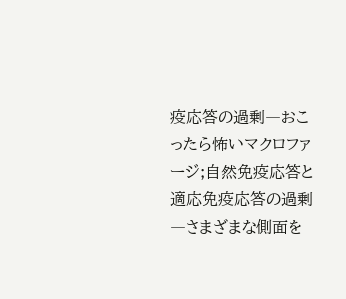疫応答の過剰―おこったら怖いマクロファージ;自然免疫応答と適応免疫応答の過剰―さまざまな側面を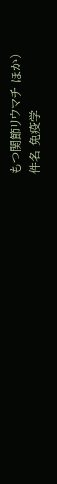もつ関節リウマチ ほか)
件名 免疫学